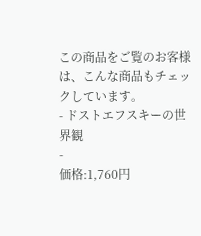この商品をご覧のお客様は、こんな商品もチェックしています。
- ドストエフスキーの世界観
-
価格:1,760円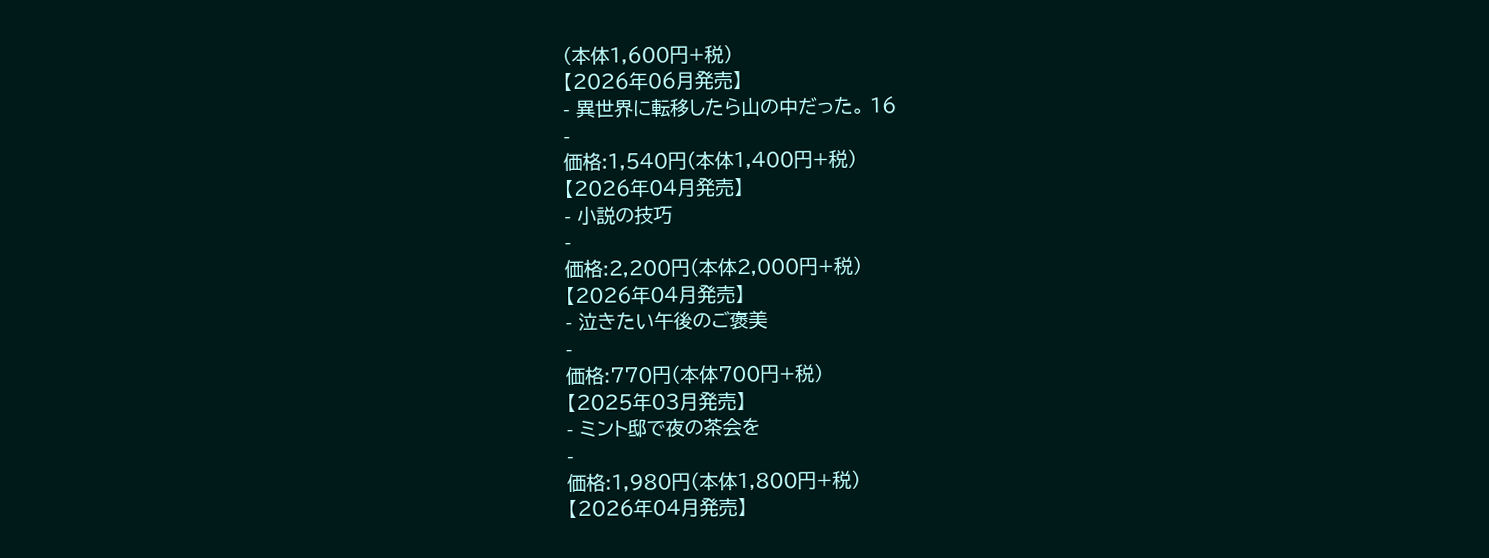(本体1,600円+税)
【2026年06月発売】
- 異世界に転移したら山の中だった。 16
-
価格:1,540円(本体1,400円+税)
【2026年04月発売】
- 小説の技巧
-
価格:2,200円(本体2,000円+税)
【2026年04月発売】
- 泣きたい午後のご褒美
-
価格:770円(本体700円+税)
【2025年03月発売】
- ミント邸で夜の茶会を
-
価格:1,980円(本体1,800円+税)
【2026年04月発売】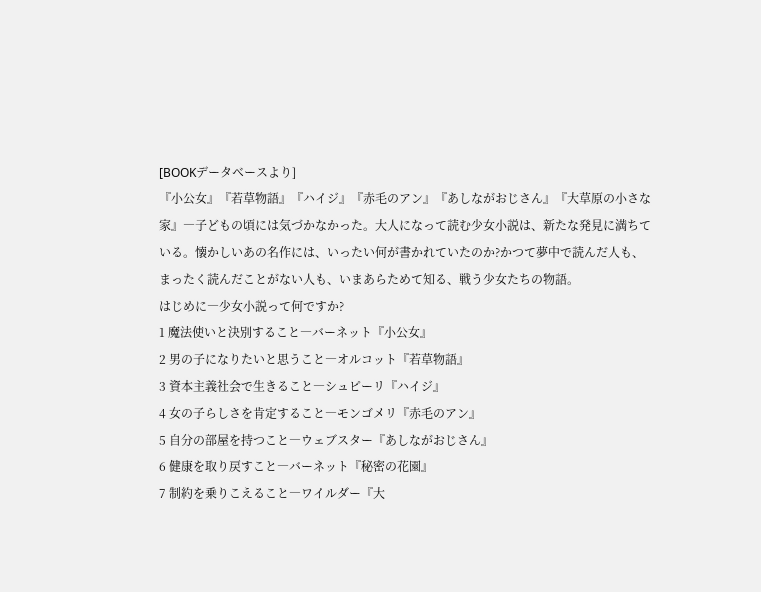[BOOKデータベースより]
『小公女』『若草物語』『ハイジ』『赤毛のアン』『あしながおじさん』『大草原の小さな家』―子どもの頃には気づかなかった。大人になって読む少女小説は、新たな発見に満ちている。懐かしいあの名作には、いったい何が書かれていたのか?かつて夢中で読んだ人も、まったく読んだことがない人も、いまあらためて知る、戦う少女たちの物語。
はじめに―少女小説って何ですか?
1 魔法使いと決別すること―バーネット『小公女』
2 男の子になりたいと思うこと―オルコット『若草物語』
3 資本主義社会で生きること―シュピーリ『ハイジ』
4 女の子らしさを肯定すること―モンゴメリ『赤毛のアン』
5 自分の部屋を持つこと―ウェブスター『あしながおじさん』
6 健康を取り戻すこと―バーネット『秘密の花園』
7 制約を乗りこえること―ワイルダー『大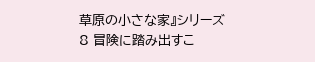草原の小さな家』シリーズ
8 冒険に踏み出すこ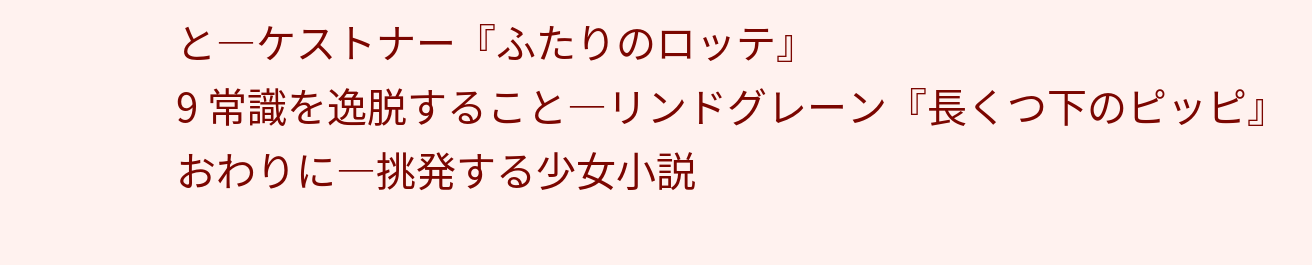と―ケストナー『ふたりのロッテ』
9 常識を逸脱すること―リンドグレーン『長くつ下のピッピ』
おわりに―挑発する少女小説